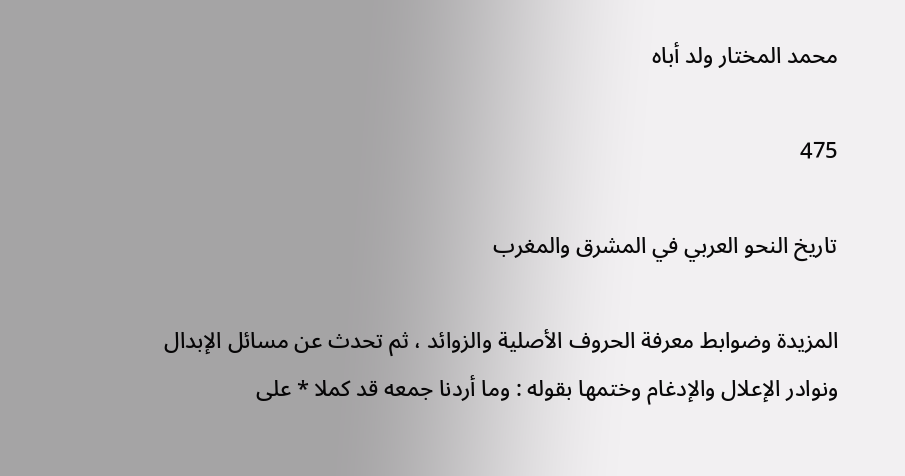محمد المختار ولد أباه

475

تاريخ النحو العربي في المشرق والمغرب

المزيدة وضوابط معرفة الحروف الأصلية والزوائد ، ثم تحدث عن مسائل الإبدال ونوادر الإعلال والإدغام وختمها بقوله : وما أردنا جمعه قد كملا * على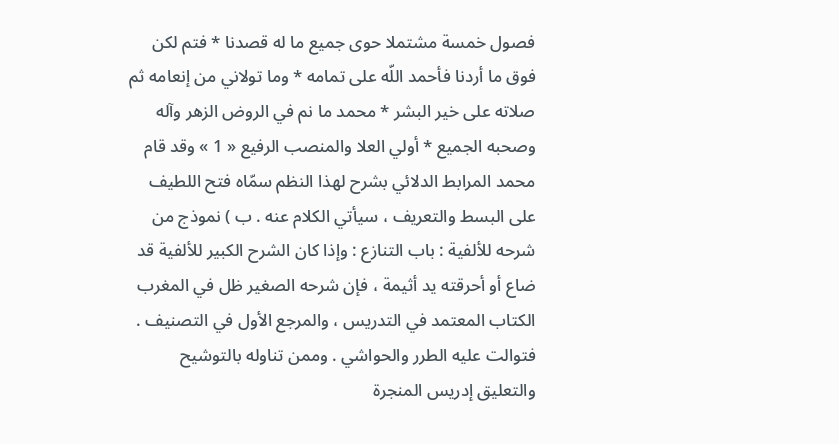فصول خمسة مشتملا حوى جميع ما له قصدنا * فتم لكن فوق ما أردنا فأحمد اللّه على تمامه * وما تولاني من إنعامه ثم صلاته على خير البشر * محمد ما نم في الروض الزهر وآله وصحبه الجميع * أولي العلا والمنصب الرفيع « 1 » وقد قام محمد المرابط الدلائي بشرح لهذا النظم سمّاه فتح اللطيف على البسط والتعريف ، سيأتي الكلام عنه . ب ) نموذج من شرحه للألفية : باب التنازع : وإذا كان الشرح الكبير للألفية قد ضاع أو أحرقته يد أثيمة ، فإن شرحه الصغير ظل في المغرب الكتاب المعتمد في التدريس ، والمرجع الأول في التصنيف . فتوالت عليه الطرر والحواشي . وممن تناوله بالتوشيح والتعليق إدريس المنجرة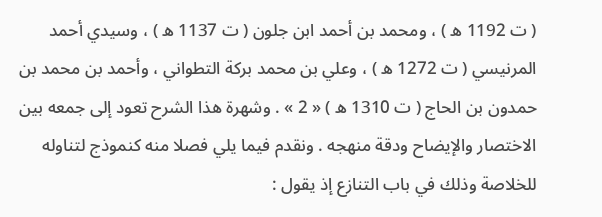( ت 1192 ه ) ، ومحمد بن أحمد ابن جلون ( ت 1137 ه ) ، وسيدي أحمد المرنيسي ( ت 1272 ه ) ، وعلي بن محمد بركة التطواني ، وأحمد بن محمد بن حمدون بن الحاج ( ت 1310 ه ) « 2 » . وشهرة هذا الشرح تعود إلى جمعه بين الاختصار والإيضاح ودقة منهجه . ونقدم فيما يلي فصلا منه كنموذج لتناوله للخلاصة وذلك في باب التنازع إذ يقول :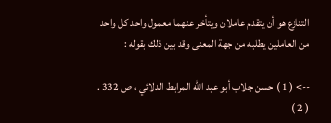التنازع هو أن يتقدم عاملان ويتأخر عنهما معمول واحد كل واحد من العاملين يطلبه من جهة المعنى وقد بين ذلك بقوله :

--> ( 1 ) حسن جلاب أبو عبد اللّه المرابط الدلائي ، ص 332 . ( 2 )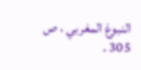النبوغ المغربي ، ص 305 .